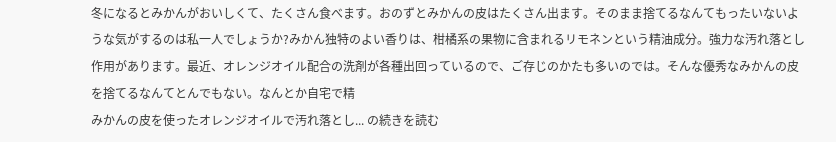冬になるとみかんがおいしくて、たくさん食べます。おのずとみかんの皮はたくさん出ます。そのまま捨てるなんてもったいないような気がするのは私一人でしょうか?みかん独特のよい香りは、柑橘系の果物に含まれるリモネンという精油成分。強力な汚れ落とし作用があります。最近、オレンジオイル配合の洗剤が各種出回っているので、ご存じのかたも多いのでは。そんな優秀なみかんの皮を捨てるなんてとんでもない。なんとか自宅で精
みかんの皮を使ったオレンジオイルで汚れ落とし... の続きを読む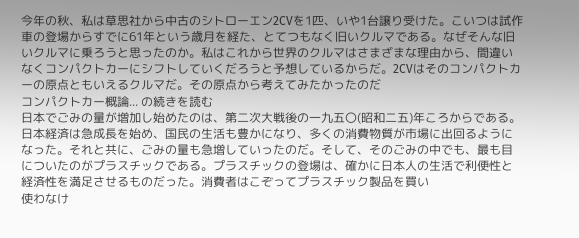今年の秋、私は草思社から中古のシトローエン2CVを1匹、いや1台譲り受けた。こいつは試作車の登場からすでに61年という歳月を経た、とてつもなく旧いクルマである。なぜそんな旧いクルマに乗ろうと思ったのか。私はこれから世界のクルマはさまざまな理由から、間違いなくコンパクトカーにシフトしていくだろうと予想しているからだ。2CVはそのコンパクトカーの原点ともいえるクルマだ。その原点から考えてみたかったのだ
コンパクトカー概論... の続きを読む
日本でごみの量が増加し始めたのは、第二次大戦後の一九五〇(昭和二五)年ころからである。日本経済は急成長を始め、国民の生活も豊かになり、多くの消費物質が市場に出回るようになった。それと共に、ごみの量も急増していったのだ。そして、そのごみの中でも、最も目についたのがプラスチックである。プラスチックの登場は、確かに日本人の生活で利便性と経済性を満足させるものだった。消費者はこぞってプラスチック製品を買い
使わなけ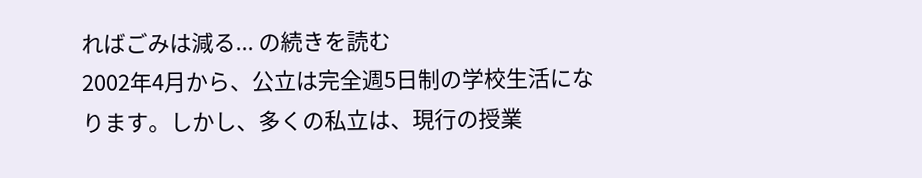ればごみは減る... の続きを読む
2002年4月から、公立は完全週5日制の学校生活になります。しかし、多くの私立は、現行の授業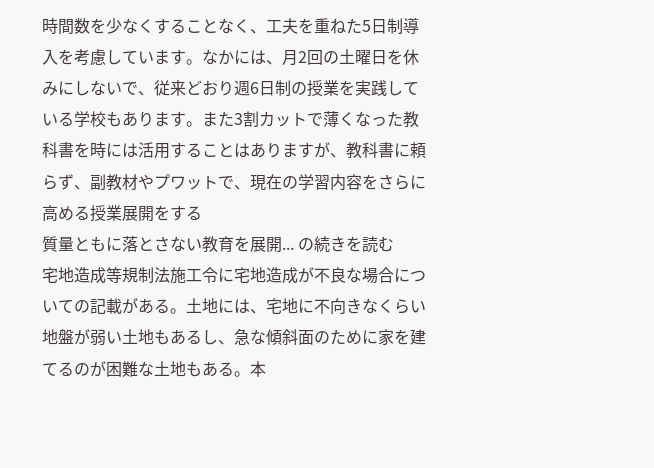時間数を少なくすることなく、工夫を重ねた5日制導入を考慮しています。なかには、月2回の土曜日を休みにしないで、従来どおり週6日制の授業を実践している学校もあります。また3割カットで薄くなった教科書を時には活用することはありますが、教科書に頼らず、副教材やプワットで、現在の学習内容をさらに高める授業展開をする
質量ともに落とさない教育を展開... の続きを読む
宅地造成等規制法施工令に宅地造成が不良な場合についての記載がある。土地には、宅地に不向きなくらい地盤が弱い土地もあるし、急な傾斜面のために家を建てるのが困難な土地もある。本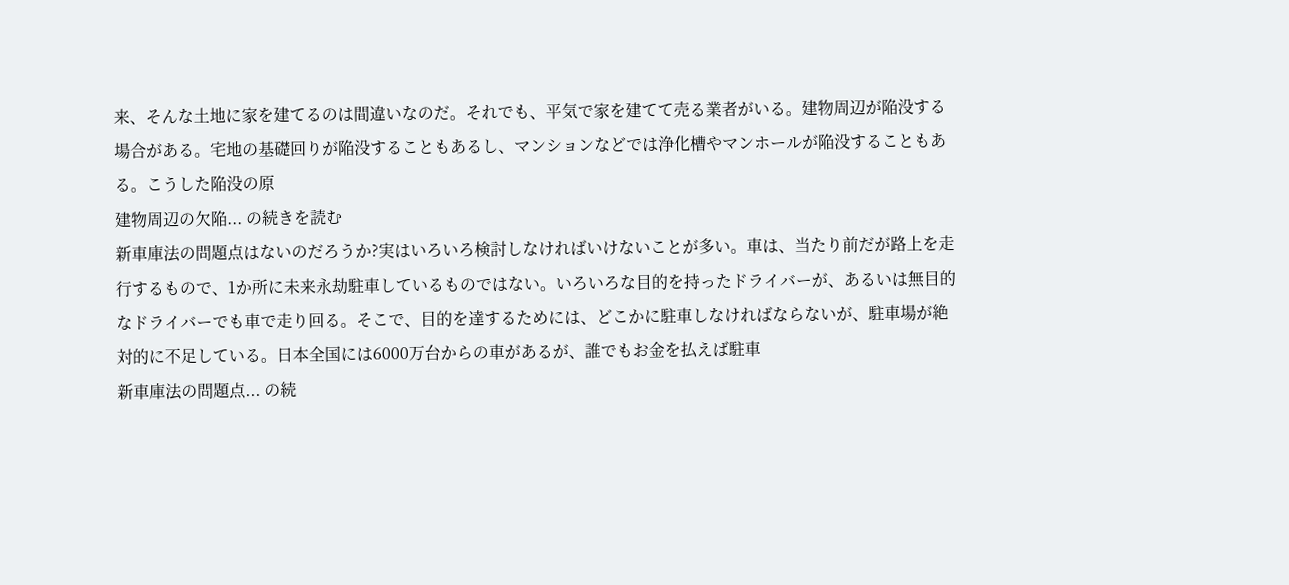来、そんな土地に家を建てるのは間違いなのだ。それでも、平気で家を建てて売る業者がいる。建物周辺が陥没する場合がある。宅地の基礎回りが陥没することもあるし、マンションなどでは浄化槽やマンホールが陥没することもある。こうした陥没の原
建物周辺の欠陥... の続きを読む
新車庫法の問題点はないのだろうか?実はいろいろ検討しなければいけないことが多い。車は、当たり前だが路上を走行するもので、1か所に未来永劫駐車しているものではない。いろいろな目的を持ったドライバーが、あるいは無目的なドライバーでも車で走り回る。そこで、目的を達するためには、どこかに駐車しなければならないが、駐車場が絶対的に不足している。日本全国には6000万台からの車があるが、誰でもお金を払えば駐車
新車庫法の問題点... の続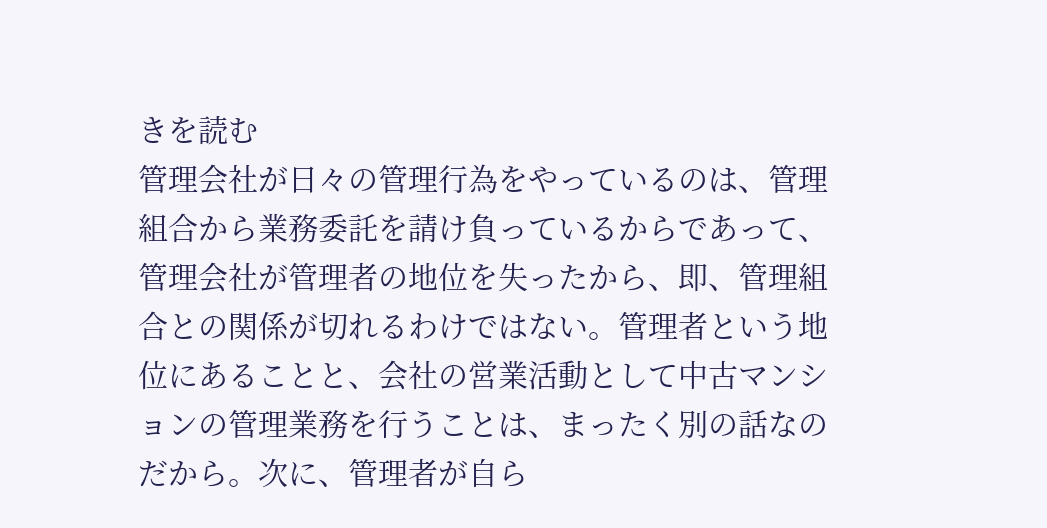きを読む
管理会社が日々の管理行為をやっているのは、管理組合から業務委託を請け負っているからであって、管理会社が管理者の地位を失ったから、即、管理組合との関係が切れるわけではない。管理者という地位にあることと、会社の営業活動として中古マンションの管理業務を行うことは、まったく別の話なのだから。次に、管理者が自ら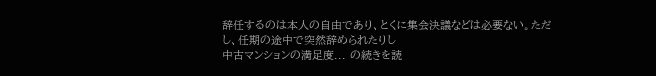辞任するのは本人の自由であり、とくに集会決議などは必要ない。ただし、任期の途中で突然辞められたりし
中古マンションの満足度... の続きを読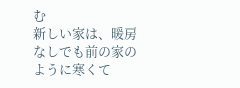む
新しい家は、暖房なしでも前の家のように寒くて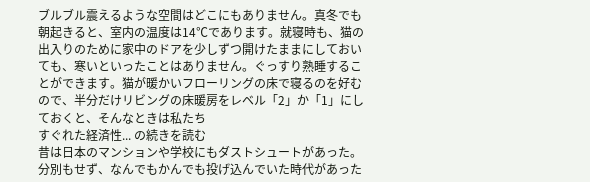ブルブル震えるような空間はどこにもありません。真冬でも朝起きると、室内の温度は14℃であります。就寝時も、猫の出入りのために家中のドアを少しずつ開けたままにしておいても、寒いといったことはありません。ぐっすり熟睡することができます。猫が暖かいフローリングの床で寝るのを好むので、半分だけリビングの床暖房をレベル「2」か「1」にしておくと、そんなときは私たち
すぐれた経済性... の続きを読む
昔は日本のマンションや学校にもダストシュートがあった。分別もせず、なんでもかんでも投げ込んでいた時代があった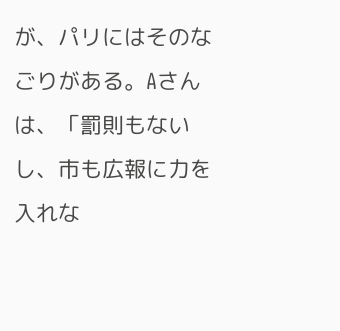が、パリにはそのなごりがある。Aさんは、「罰則もないし、市も広報に力を入れな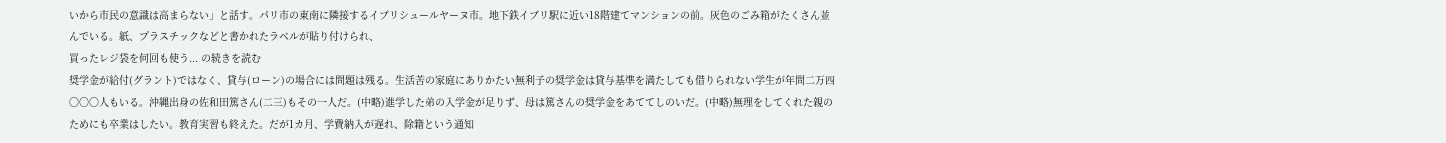いから市民の意識は高まらない」と話す。パリ市の東南に隣接するイブリシュールヤーヌ市。地下鉄イブリ駅に近い18階建てマンションの前。灰色のごみ箱がたくさん並んでいる。紙、プラスチックなどと書かれたラベルが貼り付けられ、
買ったレジ袋を何回も使う... の続きを読む
奨学金が給付(グラント)ではなく、貸与(ローン)の場合には問題は残る。生活苦の家庭にありかたい無利子の奨学金は貸与基準を満たしても借りられない学生が年問二万四〇〇〇人もいる。沖縄出身の佐和田篤さん(二三)もその一人だ。(中略)進学した弟の入学金が足りず、母は篤さんの奨学金をあててしのいだ。(中略)無理をしてくれた親のためにも卒業はしたい。教育実習も終えた。だが1カ月、学費納入が遅れ、除籍という通知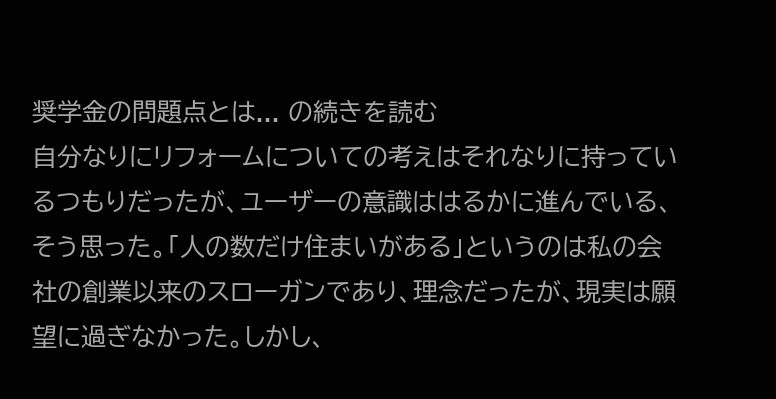奨学金の問題点とは... の続きを読む
自分なりにリフォームについての考えはそれなりに持っているつもりだったが、ユーザーの意識ははるかに進んでいる、そう思った。「人の数だけ住まいがある」というのは私の会社の創業以来のスローガンであり、理念だったが、現実は願望に過ぎなかった。しかし、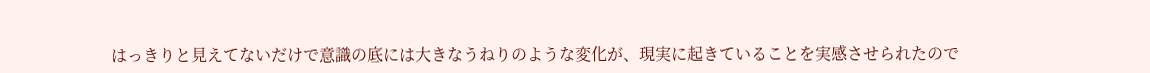はっきりと見えてないだけで意識の底には大きなうねりのような変化が、現実に起きていることを実感させられたので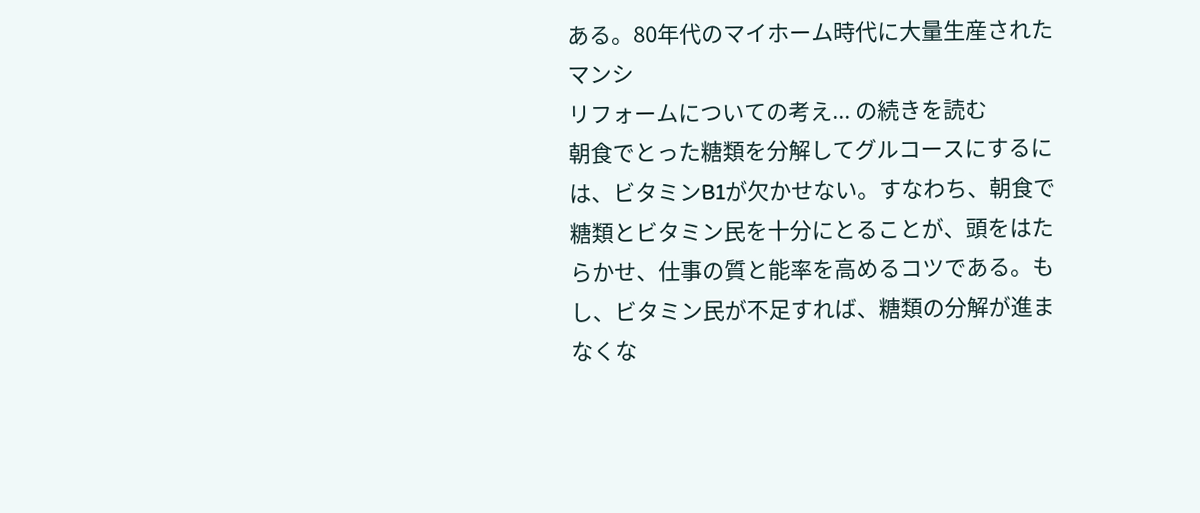ある。80年代のマイホーム時代に大量生産されたマンシ
リフォームについての考え... の続きを読む
朝食でとった糖類を分解してグルコースにするには、ビタミンB1が欠かせない。すなわち、朝食で糖類とビタミン民を十分にとることが、頭をはたらかせ、仕事の質と能率を高めるコツである。もし、ビタミン民が不足すれば、糖類の分解が進まなくな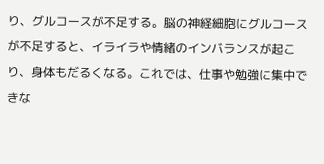り、グルコースが不足する。脳の神経細胞にグルコースが不足すると、イライラや情緒のインバランスが起こり、身体もだるくなる。これでは、仕事や勉強に集中できな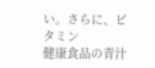い。さらに、ビタミン
健康食品の青汁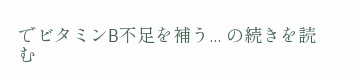でビタミンB不足を補う... の続きを読む